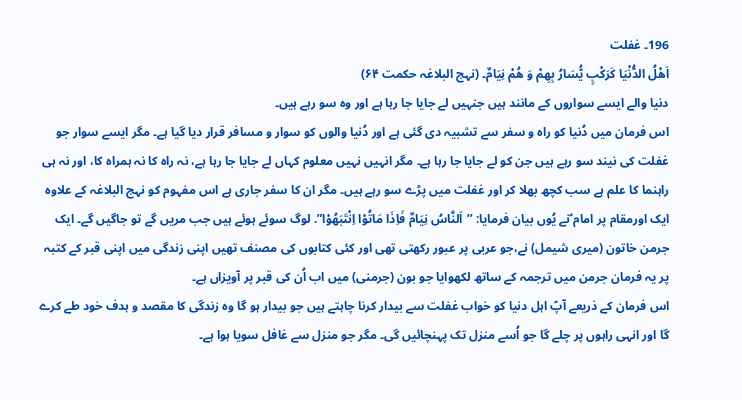196۔ غفلت
اَهْلُ الدُّنْيَا كَرَكْبٍ یُّسَارُ بِهِمْ وَ هُمْ نِيَامٌ۔ (نہج البلاغہ حکمت ۶۴)
دنیا والے ایسے سواروں کے مانند ہیں جنہیں لے جایا جا رہا ہے اور وہ سو رہے ہیں۔
اس فرمان میں دُنیا کو راہ و سفر سے تشبیہ دی گئی ہے اور دُنیا والوں کو سوار و مسافر قرار دیا گیا ہے۔ مگر ایسے سوار جو غفلت کی نیند سو رہے ہیں جن کو لے جایا جا رہا ہے۔ مگر انہیں نہیں معلوم کہاں لے جایا جا رہا ہے، نہ راہ کا نہ ہمراہ کا، اور نہ ہی راہنما کا علم ہے سب کچھ بھلا کر اور غفلت میں پڑے سو رہے ہیں۔ مگر ان کا سفر جاری ہے اس مفہوم کو نہج البلاغہ کے علاوہ ایک اورمقام پر امام ؑنے یُوں بیان فرمایا: ’’اَلنَّاسُ نِيَامٌ فَاِذَا مَاتُوْا اِنْتَبَهُوْا”. لوگ سوئے ہوئے ہیں جب مریں گے تو جاگیں گے۔ ایک جرمن خاتون (میری شیمل) نے،جو عربی پر عبور رکھتی تھی اور کئی کتابوں کی مصنف تھیں اپنی زندگی میں اپنی قبر کے کتبہ پر یہ فرمان جرمن میں ترجمہ کے ساتھ لکھوایا جو بون (جرمنی) میں اب اُن کی قبر پر آویزاں ہے۔
اس فرمان کے ذریعے آپؑ اہل دنیا کو خواب غفلت سے بیدار کرنا چاہتے ہیں جو بیدار ہو گا وہ زندگی کا مقصد و ہدف خود طے کرے گا اور انہی راہوں پر چلے گا جو اُسے منزل تک پہنچائیں گی۔ مگر جو منزل سے غافل سویا ہوا ہے۔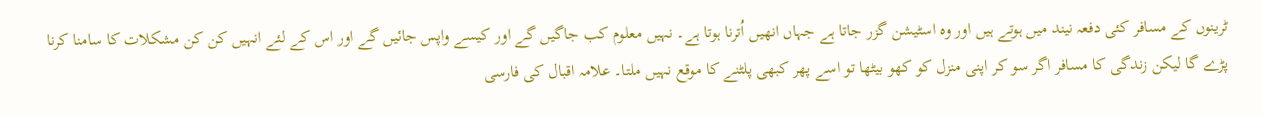ٹرینوں کے مسافر کئی دفعہ نیند میں ہوتے ہیں اور وہ اسٹیشن گزر جاتا ہے جہاں انھیں اُترنا ہوتا ہے۔ نہیں معلوم کب جاگیں گے اور کیسے واپس جائیں گے اور اس کے لئے انہیں کن کن مشکلات کا سامنا کرنا پڑے گا لیکن زندگی کا مسافر اگر سو کر اپنی منزل کو کھو بیٹھا تو اسے پھر کبھی پلٹنے کا موقع نہیں ملتا۔ علامہ اقبال کی فارسی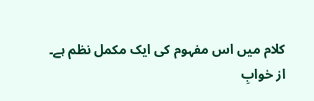کلام میں اس مفہوم کی ایک مکمل نظم ہے۔
از خوابِ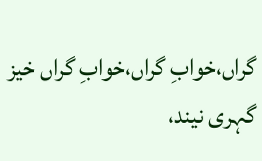گراں،خوابِ گراں،خوابِ گراں خیز
گہری نیند،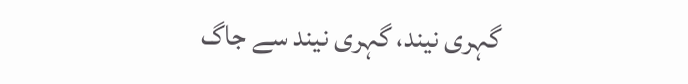گہری نیند، گہری نیند سے جاگ